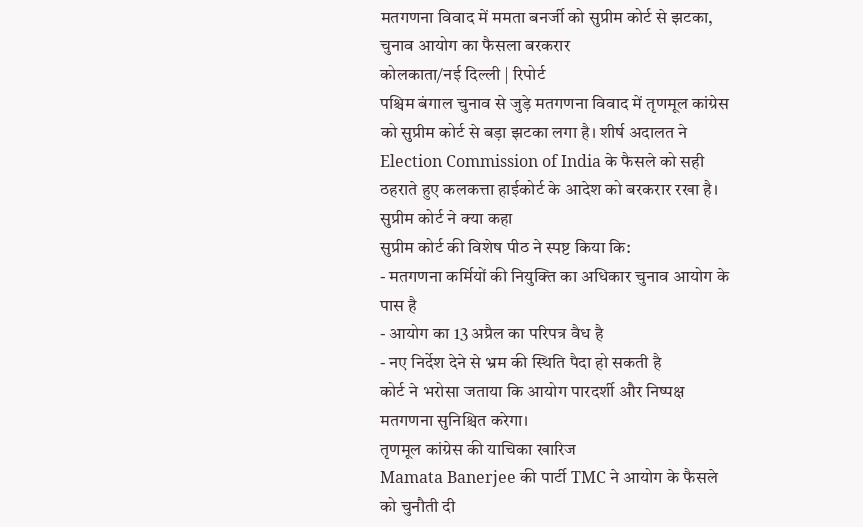मतगणना विवाद में ममता बनर्जी को सुप्रीम कोर्ट से झटका, चुनाव आयोग का फैसला बरकरार
कोलकाता/नई दिल्ली | रिपोर्ट
पश्चिम बंगाल चुनाव से जुड़े मतगणना विवाद में तृणमूल कांग्रेस को सुप्रीम कोर्ट से बड़ा झटका लगा है। शीर्ष अदालत ने Election Commission of India के फैसले को सही ठहराते हुए कलकत्ता हाईकोर्ट के आदेश को बरकरार रखा है।
सुप्रीम कोर्ट ने क्या कहा
सुप्रीम कोर्ट की विशेष पीठ ने स्पष्ट किया कि:
- मतगणना कर्मियों की नियुक्ति का अधिकार चुनाव आयोग के पास है
- आयोग का 13 अप्रैल का परिपत्र वैध है
- नए निर्देश देने से भ्रम की स्थिति पैदा हो सकती है
कोर्ट ने भरोसा जताया कि आयोग पारदर्शी और निष्पक्ष मतगणना सुनिश्चित करेगा।
तृणमूल कांग्रेस की याचिका खारिज
Mamata Banerjee की पार्टी TMC ने आयोग के फैसले को चुनौती दी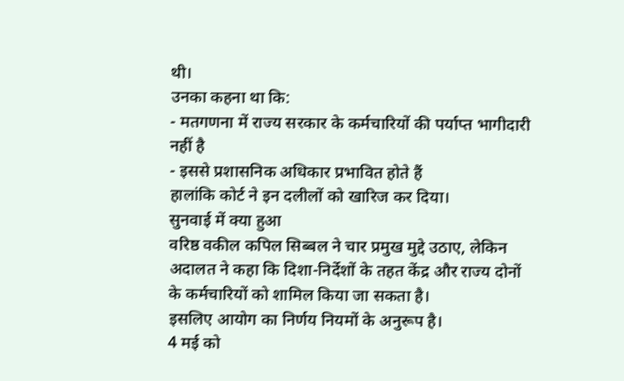थी।
उनका कहना था कि:
- मतगणना में राज्य सरकार के कर्मचारियों की पर्याप्त भागीदारी नहीं है
- इससे प्रशासनिक अधिकार प्रभावित होते हैं
हालांकि कोर्ट ने इन दलीलों को खारिज कर दिया।
सुनवाई में क्या हुआ
वरिष्ठ वकील कपिल सिब्बल ने चार प्रमुख मुद्दे उठाए, लेकिन अदालत ने कहा कि दिशा-निर्देशों के तहत केंद्र और राज्य दोनों के कर्मचारियों को शामिल किया जा सकता है।
इसलिए आयोग का निर्णय नियमों के अनुरूप है।
4 मई को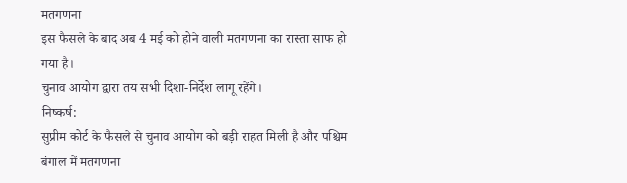मतगणना
इस फैसले के बाद अब 4 मई को होने वाली मतगणना का रास्ता साफ हो गया है।
चुनाव आयोग द्वारा तय सभी दिशा-निर्देश लागू रहेंगे।
निष्कर्ष:
सुप्रीम कोर्ट के फैसले से चुनाव आयोग को बड़ी राहत मिली है और पश्चिम बंगाल में मतगणना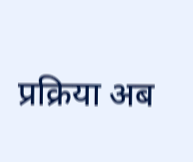प्रक्रिया अब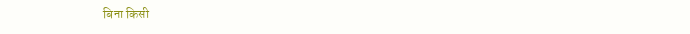बिना किसी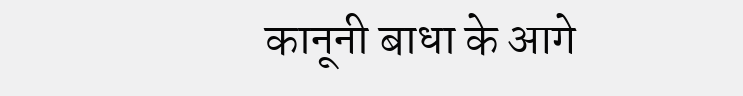कानूनी बाधा के आगे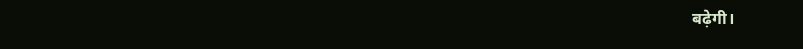बढ़ेगी।